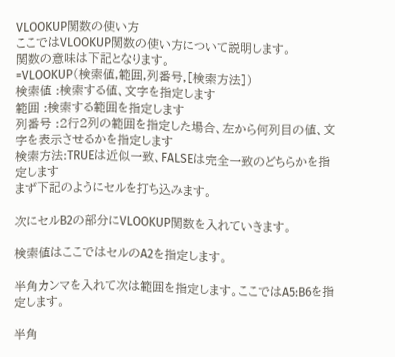VLOOKUP関数の使い方
ここではVLOOKUP関数の使い方について説明します。
関数の意味は下記となります。
=VLOOKUP(検索値,範囲,列番号,[検索方法])
検索値 :検索する値、文字を指定します
範囲 :検索する範囲を指定します
列番号 :2行2列の範囲を指定した場合、左から何列目の値、文字を表示させるかを指定します
検索方法:TRUEは近似一致、FALSEは完全一致のどちらかを指定します
まず下記のようにセルを打ち込みます。

次にセルB2の部分にVLOOKUP関数を入れていきます。

検索値はここではセルのA2を指定します。

半角カンマを入れて次は範囲を指定します。ここではA5:B6を指定します。

半角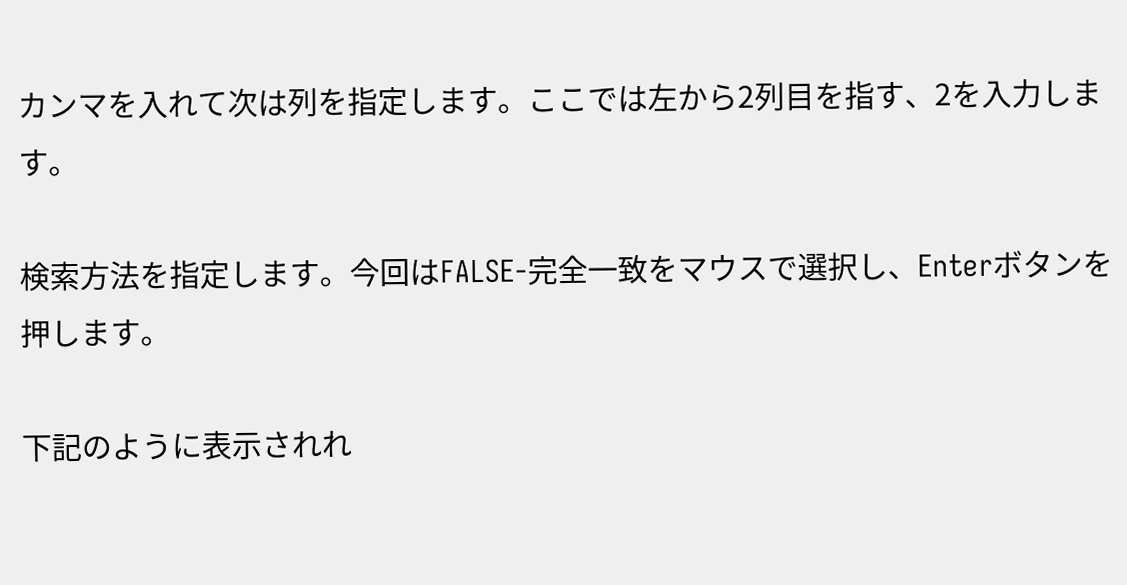カンマを入れて次は列を指定します。ここでは左から2列目を指す、2を入力します。

検索方法を指定します。今回はFALSE-完全一致をマウスで選択し、Enterボタンを押します。

下記のように表示されれ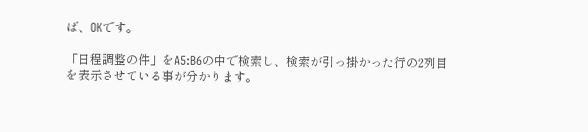ば、OKです。

「日程調整の件」をA5:B6の中で検索し、検索が引っ掛かった行の2列目を表示させている事が分かります。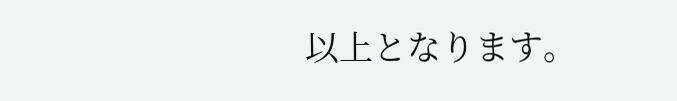以上となります。